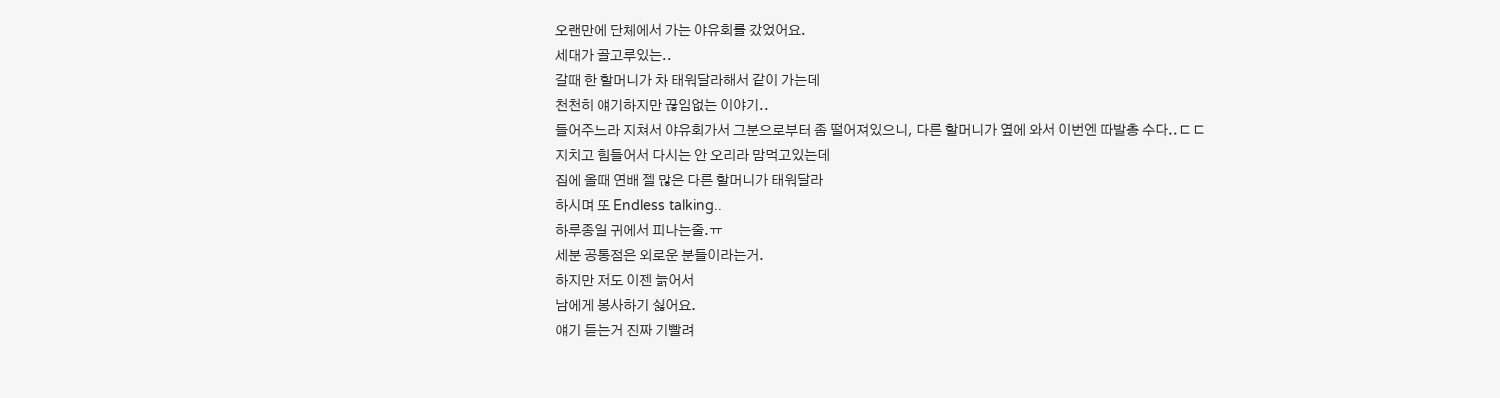오랜만에 단체에서 가는 야유회를 갔었어요.
세대가 골고루있는..
갈때 한 할머니가 차 태워달라해서 같이 가는데
천천히 얘기하지만 끊임없는 이야기..
들어주느라 지쳐서 야유회가서 그분으로부터 좀 떨어져있으니, 다른 할머니가 옆에 와서 이번엔 따발총 수다..ㄷㄷ
지치고 힘들어서 다시는 안 오리라 맘먹고있는데
집에 올때 연배 젤 많은 다른 할머니가 태워달라
하시며 또 Endless talking..
하루종일 귀에서 피나는줄.ㅠ
세분 공통점은 외로운 분들이라는거.
하지만 저도 이젠 늙어서
남에게 봉사하기 싫어요.
얘기 듣는거 진짜 기빨려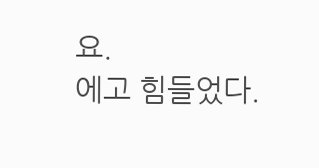요.
에고 힘들었다.